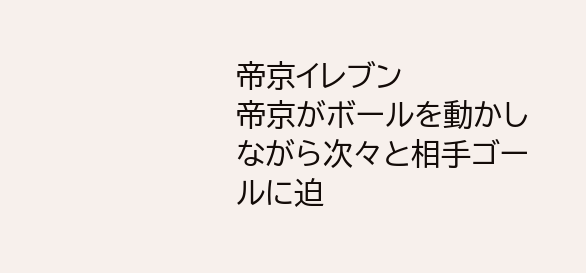帝京イレブン
帝京がボールを動かしながら次々と相手ゴールに迫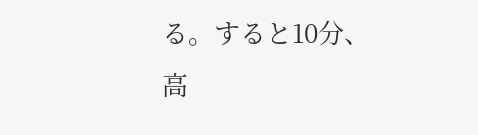る。すると10分、高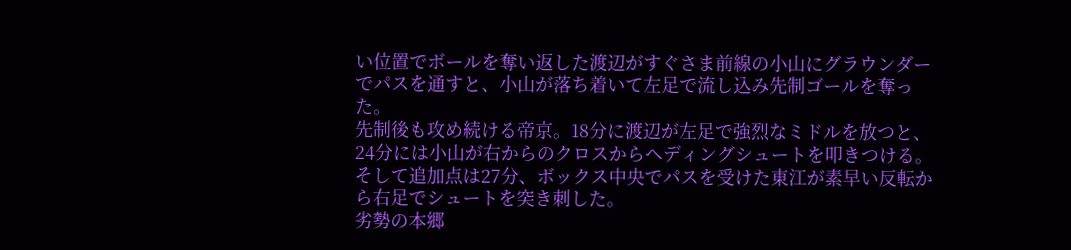い位置でボールを奪い返した渡辺がすぐさま前線の小山にグラウンダーでパスを通すと、小山が落ち着いて左足で流し込み先制ゴールを奪った。
先制後も攻め続ける帝京。18分に渡辺が左足で強烈なミドルを放つと、24分には小山が右からのクロスからヘディングシュートを叩きつける。そして追加点は27分、ボックス中央でパスを受けた東江が素早い反転から右足でシュートを突き刺した。
劣勢の本郷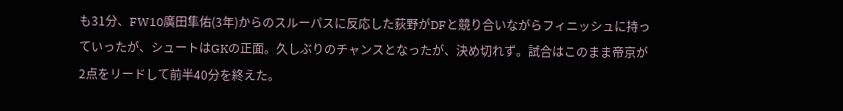も31分、FW10廣田隼佑(3年)からのスルーパスに反応した荻野がDFと競り合いながらフィニッシュに持っていったが、シュートはGKの正面。久しぶりのチャンスとなったが、決め切れず。試合はこのまま帝京が2点をリードして前半40分を終えた。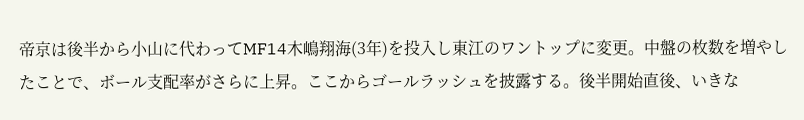帝京は後半から小山に代わってMF14木嶋翔海(3年)を投入し東江のワントップに変更。中盤の枚数を増やしたことで、ボール支配率がさらに上昇。ここからゴールラッシュを披露する。後半開始直後、いきな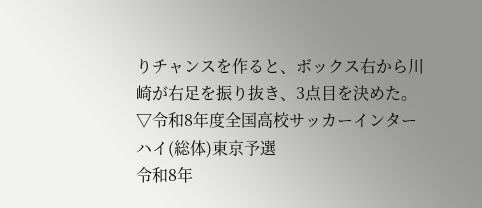りチャンスを作ると、ボックス右から川崎が右足を振り抜き、3点目を決めた。
▽令和8年度全国高校サッカーインターハイ(総体)東京予選
令和8年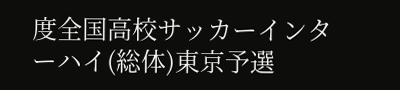度全国高校サッカーインターハイ(総体)東京予選